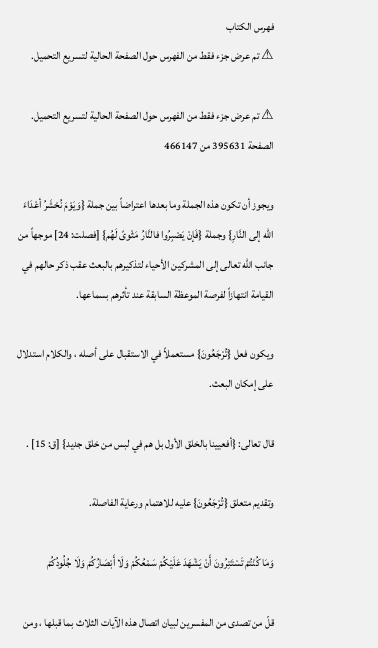فهرس الكتاب
⚠ تم عرض جزء فقط من الفهرس حول الصفحة الحالية لتسريع التحميل.

⚠ تم عرض جزء فقط من الفهرس حول الصفحة الحالية لتسريع التحميل.
الصفحة 395631 من 466147

ويجوز أن تكون هذه الجملة وما بعدها اعتراضاً بين جملة {وَيَوْمَ نُحْشَرُ أعْدَاءَ الله إلى النَّارِ} وجملة {فَإنْ يَصْبِرُوا فالنَّارُ مَثْوىً لَهُم} [فصلت: 24] موجهاً من جانب الله تعالى إلى المشركين الأحياء لتذكيرهم بالبعث عقب ذكر حالهم في القيامة انتهازاً لفرصة الموعظة السابقة عند تأثرهم بسماعها.

ويكون فعل {تُرْجَعُونَ} مستعملاً في الاستقبال على أصله ، والكلام استدلال على إمكان البعث.

قال تعالى: {أفعيينا بالخلق الأول بل هم في لبس من خلق جديد} [ق: 15] .

وتقديم متعلق {تُرْجَعُونَ} عليه للاهتمام ورعاية الفاصلة.

وَمَا كُنْتُمْ تَسْتَتِرُونَ أَنْ يَشْهَدَ عَلَيْكُمْ سَمْعُكُمْ وَلَا أَبْصَارُكُمْ وَلَا جُلُودُكُمْ

قلّ من تصدى من المفسرين لبيان اتصال هذه الآيات الثلاث بما قبلها ، ومن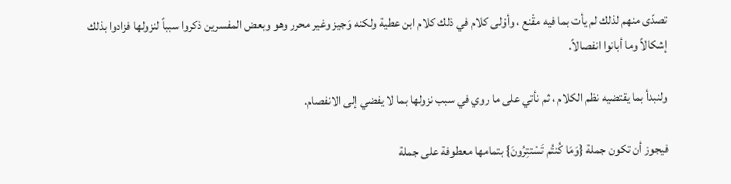تصدّى منهم لذلك لم يأت بما فيه مقْنع ، وأوْلى كلام في ذلك كلام ابن عطية ولكنه وَجيز وغير محرر وهو وبعض المفسرين ذكروا سبباً لنزولها فزادوا بذلك إشكالاً وما أبانوا انفصالاً.

ولنبدأ بما يقتضيه نظم الكلام ، ثم نأتي على ما روي في سبب نزولها بما لا يفضي إلى الانفصام.

فيجوز أن تكون جملة {وَمَا كُنتُم تَسْتتِرُونَ} بتمامها معطوفة على جملة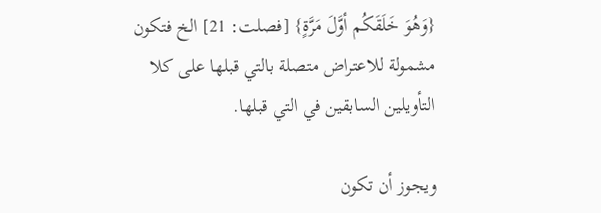{وَهُوَ خَلَقَكُم أوَّلَ مَرَّةٍ} [فصلت: 21] الخ فتكون مشمولة للاعتراض متصلة بالتي قبلها على كلا التأويلين السابقين في التي قبلها.

ويجوز أن تكون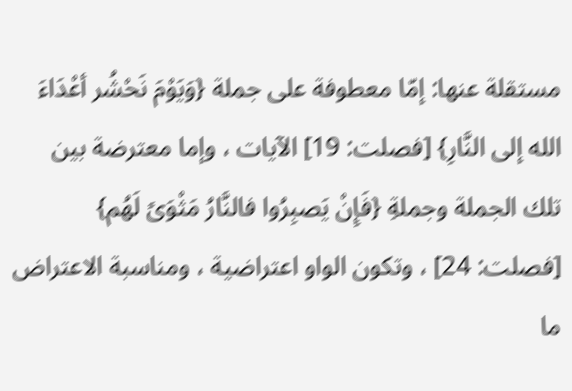مستقلة عنها: إمّا معطوفة على جملة {وَيَوْمَ نَحْشُر أعْدَاءَ الله إلى النَّارِ} [فصلت: 19] الآيات ، وإما معترضة بين تلك الجملة وجملةِ {فَإِنْ يَصبِرُوا فالنَّارُ مَثْوَىً لَهُم} [فصلت: 24] ، وتكون الواو اعتراضية ، ومناسبة الاعتراض ما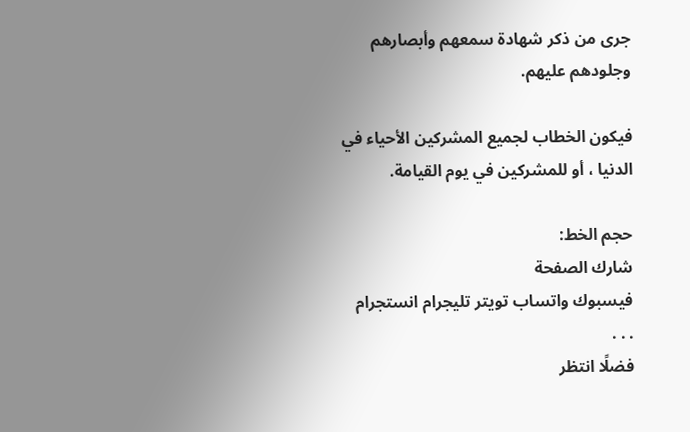جرى من ذكر شهادة سمعهم وأبصارهم وجلودهم عليهم.

فيكون الخطاب لجميع المشركين الأحياء في الدنيا ، أو للمشركين في يوم القيامة.

حجم الخط:
شارك الصفحة
فيسبوك واتساب تويتر تليجرام انستجرام
. . .
فضلًا انتظر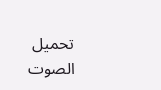تحميل الصوت